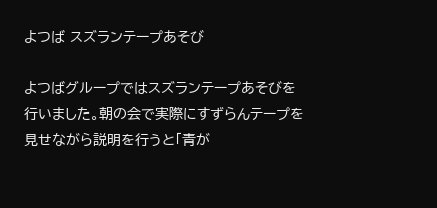よつば スズランテープあそび

よつばグループではスズランテープあそびを行いました。朝の会で実際にすずらんテープを見せながら説明を行うと「青が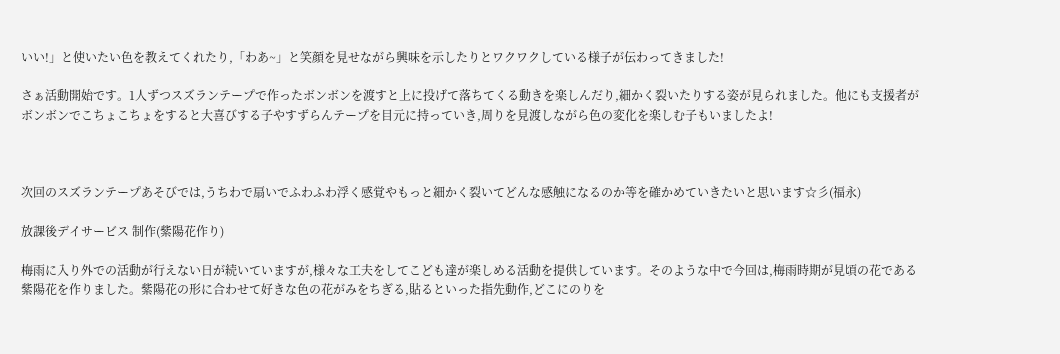いい!」と使いたい色を教えてくれたり,「わあ~」と笑顔を見せながら興味を示したりとワクワクしている様子が伝わってきました!

さぁ活動開始です。1人ずつスズランテープで作ったボンボンを渡すと上に投げて落ちてくる動きを楽しんだり,細かく裂いたりする姿が見られました。他にも支援者がボンボンでこちょこちょをすると大喜びする子やすずらんテープを目元に持っていき,周りを見渡しながら色の変化を楽しむ子もいましたよ!



次回のスズランテープあそびでは,うちわで扇いでふわふわ浮く感覚やもっと細かく裂いてどんな感触になるのか等を確かめていきたいと思います☆彡(福永)

放課後デイサービス 制作(紫陽花作り)

梅雨に入り外での活動が行えない日が続いていますが,様々な工夫をしてこども達が楽しめる活動を提供しています。そのような中で今回は,梅雨時期が見頃の花である紫陽花を作りました。紫陽花の形に合わせて好きな色の花がみをちぎる,貼るといった指先動作,どこにのりを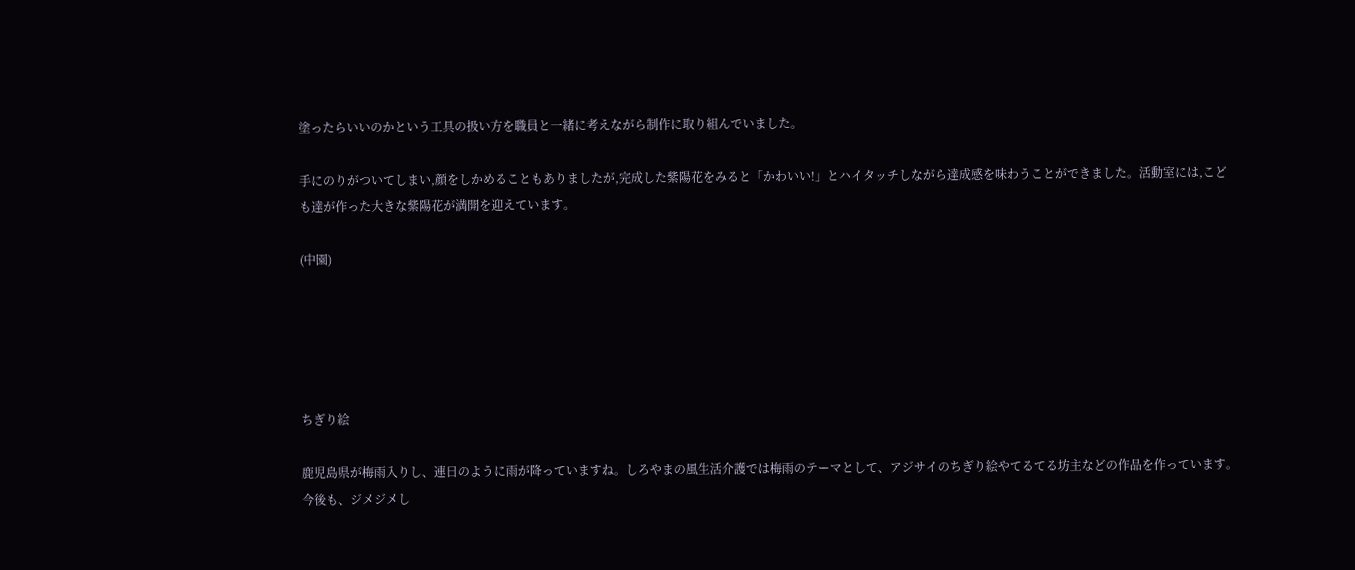塗ったらいいのかという工具の扱い方を職員と一緒に考えながら制作に取り組んでいました。

手にのりがついてしまい,顔をしかめることもありましたが,完成した紫陽花をみると「かわいい!」とハイタッチしながら達成感を味わうことができました。活動室には,こども達が作った大きな紫陽花が満開を迎えています。

(中園)





ちぎり絵

鹿児島県が梅雨入りし、連日のように雨が降っていますね。しろやまの風生活介護では梅雨のテーマとして、アジサイのちぎり絵やてるてる坊主などの作品を作っています。今後も、ジメジメし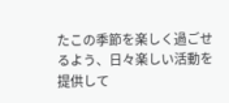たこの季節を楽しく過ごせるよう、日々楽しい活動を提供して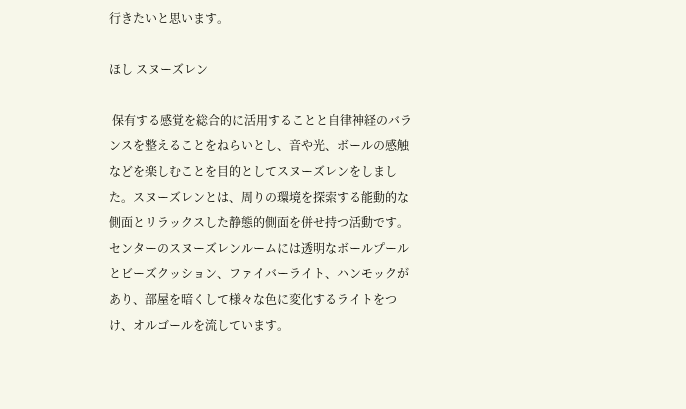行きたいと思います。

ほし スヌーズレン

 保有する感覚を総合的に活用することと自律神経のバランスを整えることをねらいとし、音や光、ボールの感触などを楽しむことを目的としてスヌーズレンをしました。スヌーズレンとは、周りの環境を探索する能動的な側面とリラックスした静態的側面を併せ持つ活動です。センターのスヌーズレンルームには透明なボールプールとビーズクッション、ファイバーライト、ハンモックがあり、部屋を暗くして様々な色に変化するライトをつけ、オルゴールを流しています。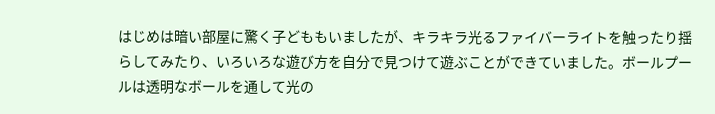はじめは暗い部屋に驚く子どももいましたが、キラキラ光るファイバーライトを触ったり揺らしてみたり、いろいろな遊び方を自分で見つけて遊ぶことができていました。ボールプールは透明なボールを通して光の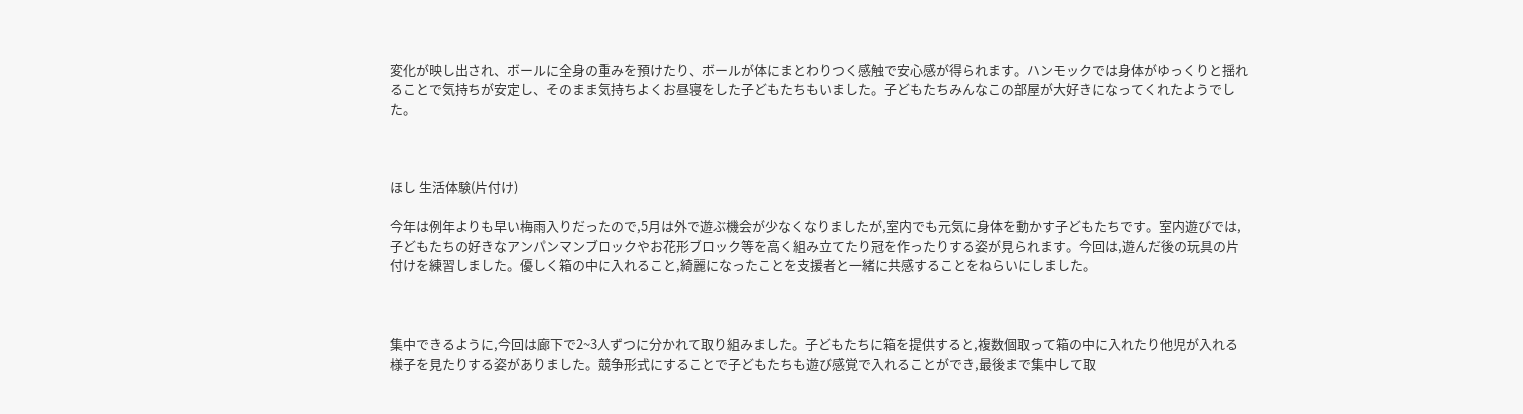変化が映し出され、ボールに全身の重みを預けたり、ボールが体にまとわりつく感触で安心感が得られます。ハンモックでは身体がゆっくりと揺れることで気持ちが安定し、そのまま気持ちよくお昼寝をした子どもたちもいました。子どもたちみんなこの部屋が大好きになってくれたようでした。



ほし 生活体験(片付け)

今年は例年よりも早い梅雨入りだったので,5月は外で遊ぶ機会が少なくなりましたが,室内でも元気に身体を動かす子どもたちです。室内遊びでは,子どもたちの好きなアンパンマンブロックやお花形ブロック等を高く組み立てたり冠を作ったりする姿が見られます。今回は,遊んだ後の玩具の片付けを練習しました。優しく箱の中に入れること,綺麗になったことを支援者と一緒に共感することをねらいにしました。



集中できるように,今回は廊下で2~3人ずつに分かれて取り組みました。子どもたちに箱を提供すると,複数個取って箱の中に入れたり他児が入れる様子を見たりする姿がありました。競争形式にすることで子どもたちも遊び感覚で入れることができ,最後まで集中して取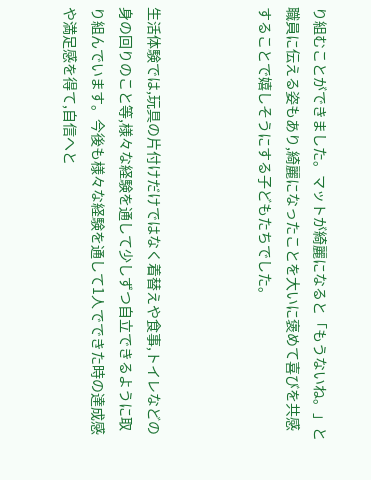り組むことができました。マットが綺麗になると「もうないね。」と職員に伝える姿もあり,綺麗になったことを大いに褒めて喜びを共感することで嬉しそうにする子どもたちでした。



生活体験では,玩具の片付けだけではなく着替えや食事,トイレなどの身の回りのこと等,様々な経験を通して少しずつ自立できるように取り組んでいます。今後も様々な経験を通して1人でできた時の達成感や満足感を得て,自信へと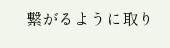繋がるように取り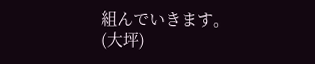組んでいきます。(大坪)